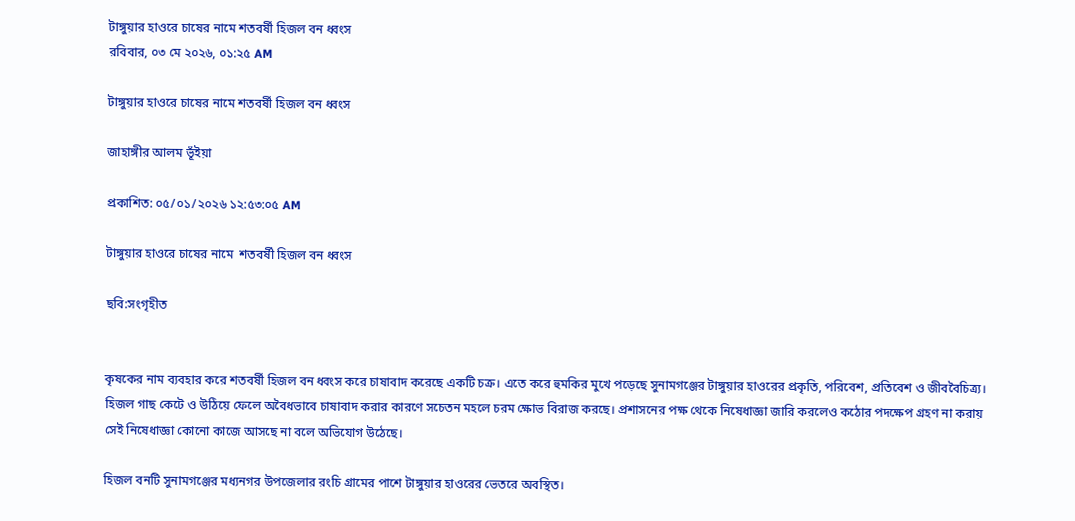টাঙ্গুয়ার হাওরে চাষের নামে শতবর্ষী হিজল বন ধ্বংস
রবিবার, ০৩ মে ২০২৬, ০১:২৫ AM

টাঙ্গুয়ার হাওরে চাষের নামে শতবর্ষী হিজল বন ধ্বংস

জাহাঙ্গীর আলম ভূঁইয়া

প্রকাশিত: ০৫/০১/২০২৬ ১২:৫৩:০৫ AM

টাঙ্গুয়ার হাওরে চাষের নামে  শতবর্ষী হিজল বন ধ্বংস

ছবি:সংগৃহীত


কৃষকের নাম ব্যবহার করে শতবর্ষী হিজল বন ধ্বংস করে চাষাবাদ করেছে একটি চক্র। এতে করে হুমকির মুখে পড়েছে সুনামগঞ্জের টাঙ্গুয়ার হাওরের প্রকৃতি, পরিবেশ, প্রতিবেশ ও জীববৈচিত্র্য। হিজল গাছ কেটে ও উঠিয়ে ফেলে অবৈধভাবে চাষাবাদ করার কারণে সচেতন মহলে চরম ক্ষোভ বিরাজ করছে। প্রশাসনের পক্ষ থেকে নিষেধাজ্ঞা জারি করলেও কঠোর পদক্ষেপ গ্রহণ না করায় সেই নিষেধাজ্ঞা কোনো কাজে আসছে না বলে অভিযোগ উঠেছে।

হিজল বনটি সুনামগঞ্জের মধ্যনগর উপজেলার রংচি গ্রামের পাশে টাঙ্গুয়ার হাওরের ভেতরে অবস্থিত।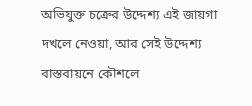অভিযুক্ত চক্রের উদ্দেশ্য এই জায়গা দখলে নেওয়া, আর সেই উদ্দেশ্য বাস্তবায়নে কৌশলে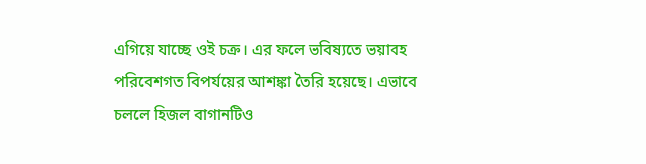এগিয়ে যাচ্ছে ওই চক্র। এর ফলে ভবিষ্যতে ভয়াবহ পরিবেশগত বিপর্যয়ের আশঙ্কা তৈরি হয়েছে। এভাবে চললে হিজল বাগানটিও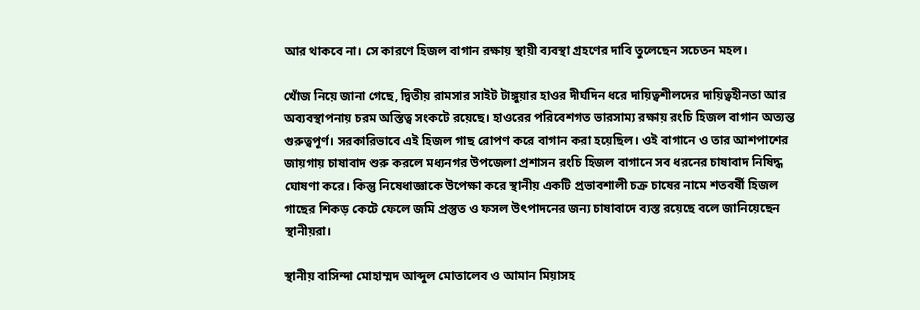আর থাকবে না। সে কারণে হিজল বাগান রক্ষায় স্থায়ী ব্যবস্থা গ্রহণের দাবি তুলেছেন সচেতন মহল।

খোঁজ নিয়ে জানা গেছে, দ্বিতীয় রামসার সাইট টাঙ্গুয়ার হাওর দীর্ঘদিন ধরে দায়িত্বশীলদের দায়িত্বহীনতা আর অব্যবস্থাপনায় চরম অস্তিত্ব সংকটে রয়েছে। হাওরের পরিবেশগত ভারসাম্য রক্ষায় রংচি হিজল বাগান অত্যন্ত গুরুত্বপূর্ণ। সরকারিভাবে এই হিজল গাছ রোপণ করে বাগান করা হয়েছিল। ওই বাগানে ও তার আশপাশের জায়গায় চাষাবাদ শুরু করলে মধ্যনগর উপজেলা প্রশাসন রংচি হিজল বাগানে সব ধরনের চাষাবাদ নিষিদ্ধ ঘোষণা করে। কিন্তু নিষেধাজ্ঞাকে উপেক্ষা করে স্থানীয় একটি প্রভাবশালী চক্র চাষের নামে শতবর্ষী হিজল গাছের শিকড় কেটে ফেলে জমি প্রস্তুত ও ফসল উৎপাদনের জন্য চাষাবাদে ব্যস্ত রয়েছে বলে জানিয়েছেন স্থানীয়রা।

স্থানীয় বাসিন্দা মোহাম্মদ আব্দুল মোতালেব ও আমান মিয়াসহ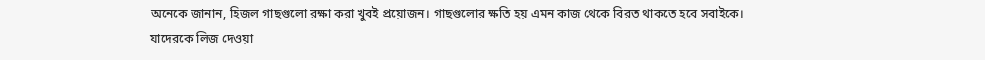অনেকে জানান, হিজল গাছগুলো রক্ষা করা খুবই প্রয়োজন। গাছগুলোর ক্ষতি হয় এমন কাজ থেকে বিরত থাকতে হবে সবাইকে। যাদেরকে লিজ দেওয়া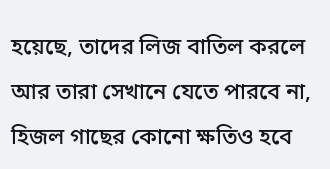হয়েছে, তাদের লিজ বাতিল করলে আর তারা সেখানে যেতে পারবে না, হিজল গাছের কোনো ক্ষতিও হবে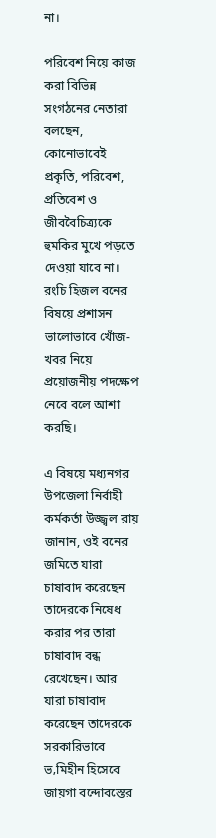না।

পরিবেশ নিয়ে কাজ করা বিভিন্ন সংগঠনের নেতারা বলছেন, কোনোভাবেই প্রকৃতি, পরিবেশ, প্রতিবেশ ও জীববৈচিত্র্যকে হুমকির মুখে পড়তে দেওয়া যাবে না। রংচি হিজল বনের বিষয়ে প্রশাসন ভালোভাবে খোঁজ-খবর নিয়ে প্রয়োজনীয় পদক্ষেপ নেবে বলে আশা করছি।

এ বিষয়ে মধ্যনগর উপজেলা নির্বাহী কর্মকর্তা উজ্জ্বল রায় জানান, ওই বনের জমিতে যারা চাষাবাদ করেছেন তাদেরকে নিষেধ করার পর তারা চাষাবাদ বন্ধ রেখেছেন। আর যারা চাষাবাদ করেছেন তাদেরকে সরকারিভাবে ভ‚মিহীন হিসেবে জায়গা বন্দোবস্তের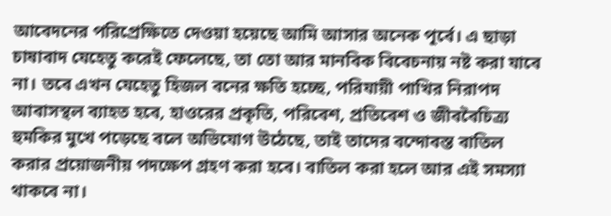আবেদনের পরিপ্রেক্ষিতে দেওয়া হয়েছে আমি আসার অনেক পূর্বে। এ ছাড়া চাষাবাদ যেহেতু করেই ফেলেছে, তা তো আর মানবিক বিবেচনায় নষ্ট করা যাবে না। তবে এখন যেহেতু হিজল বনের ক্ষতি হচ্ছে, পরিযায়ী পাখির নিরাপদ আবাসস্থল ব্যাহত হবে, হাওরের প্রকৃতি, পরিবেশ, প্রতিবেশ ও জীববৈচিত্র্য হুমকির মুখে পড়েছে বলে অভিযোগ উঠেছে, তাই তাদের বন্দোবস্ত বাতিল করার প্রয়োজনীয় পদক্ষেপ গ্রহণ করা হবে। বাতিল করা হলে আর এই সমস্যা থাকবে না।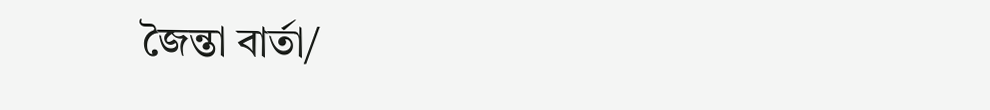জৈন্তা বার্তা/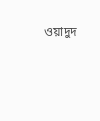ওয়াদুদ